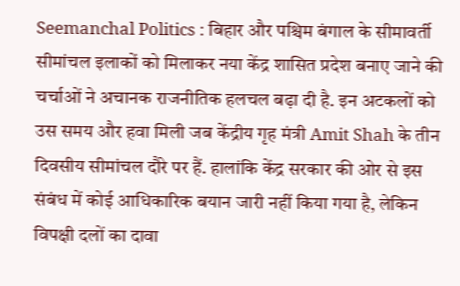Seemanchal Politics : बिहार और पश्चिम बंगाल के सीमावर्ती सीमांचल इलाकों को मिलाकर नया केंद्र शासित प्रदेश बनाए जाने की चर्चाओं ने अचानक राजनीतिक हलचल बढ़ा दी है. इन अटकलों को उस समय और हवा मिली जब केंद्रीय गृह मंत्री Amit Shah के तीन दिवसीय सीमांचल दौरे पर हैं. हालांकि केंद्र सरकार की ओर से इस संबंध में कोई आधिकारिक बयान जारी नहीं किया गया है, लेकिन विपक्षी दलों का दावा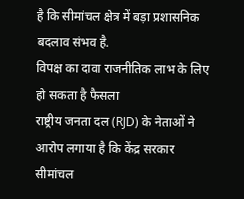है कि सीमांचल क्षेत्र में बड़ा प्रशासनिक बदलाव संभव है.
विपक्ष का दावा राजनीतिक लाभ के लिए हो सकता है फैसला
राष्ट्रीय जनता दल (RJD) के नेताओं ने आरोप लगाया है कि केंद्र सरकार सीमांचल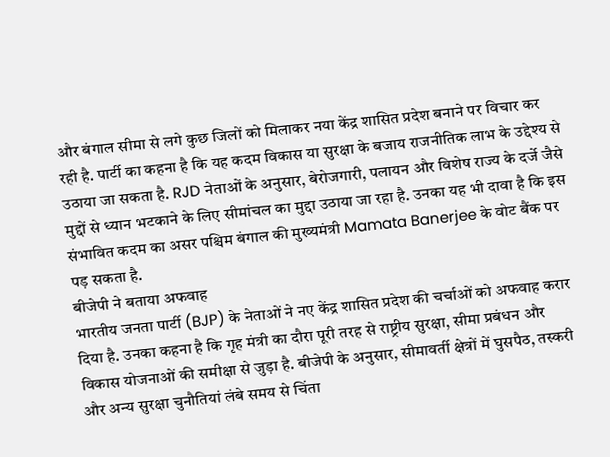और बंगाल सीमा से लगे कुछ जिलों को मिलाकर नया केंद्र शासित प्रदेश बनाने पर विचार कर रही है. पार्टी का कहना है कि यह कदम विकास या सुरक्षा के बजाय राजनीतिक लाभ के उद्देश्य से उठाया जा सकता है. RJD नेताओं के अनुसार, बेरोजगारी, पलायन और विशेष राज्य के दर्जे जैसे मुद्दों से ध्यान भटकाने के लिए सीमांचल का मुद्दा उठाया जा रहा है. उनका यह भी दावा है कि इस संभावित कदम का असर पश्चिम बंगाल की मुख्यमंत्री Mamata Banerjee के वोट बैंक पर पड़ सकता है.
बीजेपी ने बताया अफवाह
भारतीय जनता पार्टी (BJP) के नेताओं ने नए केंद्र शासित प्रदेश की चर्चाओं को अफवाह करार दिया है. उनका कहना है कि गृह मंत्री का दौरा पूरी तरह से राष्ट्रीय सुरक्षा, सीमा प्रबंधन और विकास योजनाओं की समीक्षा से जुड़ा है. बीजेपी के अनुसार, सीमावर्ती क्षेत्रों में घुसपैठ, तस्करी और अन्य सुरक्षा चुनौतियां लंबे समय से चिंता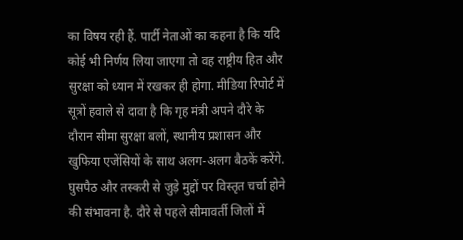का विषय रही हैं. पार्टी नेताओं का कहना है कि यदि कोई भी निर्णय लिया जाएगा तो वह राष्ट्रीय हित और सुरक्षा को ध्यान में रखकर ही होगा. मीडिया रिपोर्ट में सूत्रों हवाले से दावा है कि गृह मंत्री अपने दौरे के दौरान सीमा सुरक्षा बलों, स्थानीय प्रशासन और खुफिया एजेंसियों के साथ अलग-अलग बैठकें करेंगे. घुसपैठ और तस्करी से जुड़े मुद्दों पर विस्तृत चर्चा होने की संभावना है. दौरे से पहले सीमावर्ती जिलों में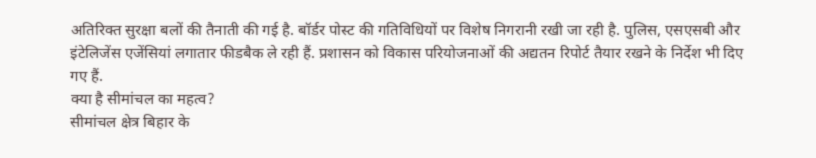अतिरिक्त सुरक्षा बलों की तैनाती की गई है. बॉर्डर पोस्ट की गतिविधियों पर विशेष निगरानी रखी जा रही है. पुलिस, एसएसबी और इंटेलिजेंस एजेंसियां लगातार फीडबैक ले रही हैं. प्रशासन को विकास परियोजनाओं की अद्यतन रिपोर्ट तैयार रखने के निर्देश भी दिए गए हैं.
क्या है सीमांचल का महत्व?
सीमांचल क्षेत्र बिहार के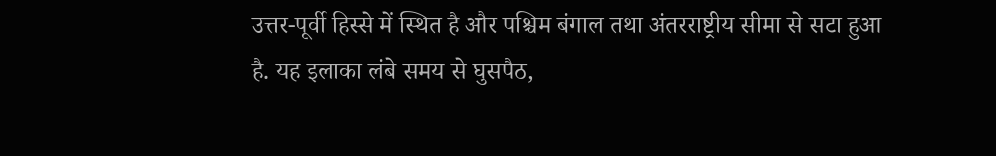उत्तर-पूर्वी हिस्से में स्थित है और पश्चिम बंगाल तथा अंतरराष्ट्रीय सीमा से सटा हुआ है. यह इलाका लंबे समय से घुसपैठ,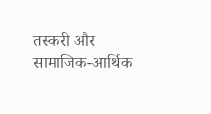तस्करी और सामाजिक-आर्थिक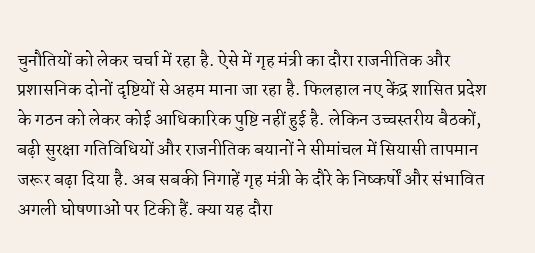चुनौतियों को लेकर चर्चा में रहा है. ऐसे में गृह मंत्री का दौरा राजनीतिक और प्रशासनिक दोनों दृष्टियों से अहम माना जा रहा है. फिलहाल नए केंद्र शासित प्रदेश के गठन को लेकर कोई आधिकारिक पुष्टि नहीं हुई है. लेकिन उच्चस्तरीय बैठकों, बढ़ी सुरक्षा गतिविधियों और राजनीतिक बयानों ने सीमांचल में सियासी तापमान जरूर बढ़ा दिया है. अब सबकी निगाहें गृह मंत्री के दौरे के निष्कर्षों और संभावित अगली घोषणाओं पर टिकी हैं. क्या यह दौरा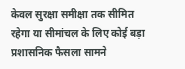केवल सुरक्षा समीक्षा तक सीमित रहेगा या सीमांचल के लिए कोई बड़ा प्रशासनिक फैसला सामने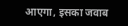आएगा, इसका जवाब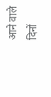आने वाले दिनों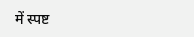में स्पष्ट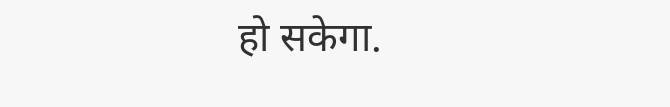हो सकेगा.